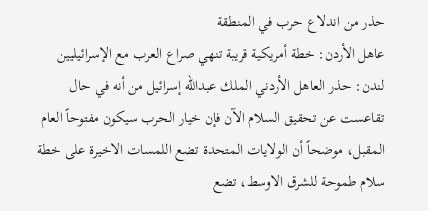حذر من اندلاع حرب في المنطقة
عاهل الأردن: خطة أمريكية قريبة تنهي صراع العرب مع الإسرائيليين
لندن: حذر العاهل الأردني الملك عبدالله إسرائيل من أنه في حال تقاعست عن تحقيق السلام الآن فإن خيار الحرب سيكون مفتوحاً العام المقبل، موضحاً أن الولايات المتحدة تضع اللمسات الاخيرة على خطة سلام طموحة للشرق الاوسط، تضع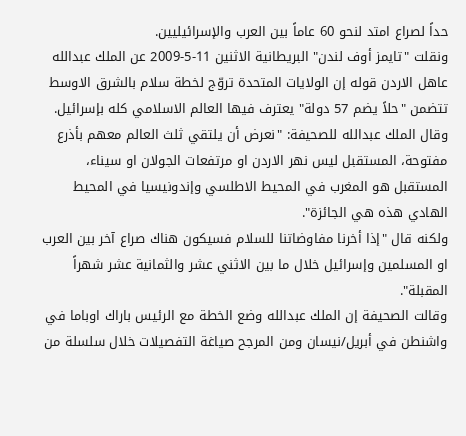حداً لصراع امتد لنحو 60 عاماً بين العرب والإسرائيليين.
ونقلت "تايمز أوف لندن" البريطانية الاثنين 11-5-2009 عن الملك عبدالله عاهل الاردن قوله إن الولايات المتحدة تروّج لخطة سلام بالشرق الاوسط تتضمن "حلاً يضم 57 دولة" يعترف فيها العالم الاسلامي كله بإسرائيل.
وقال الملك عبدالله للصحيفة: "نعرض أن يلتقي ثلث العالم معهم بأذرع مفتوحة، المستقبل ليس نهر الاردن او مرتفعات الجولان او سيناء، المستقبل هو المغرب في المحيط الاطلسي وإندونيسيا في المحيط الهادي هذه هي الجائزة".
ولكنه قال "إذا أخرنا مفاوضاتنا للسلام فسيكون هناك صراع آخر بين العرب او المسلمين وإسرائيل خلال ما بين الاثني عشر والثمانية عشر شهراً المقبلة".
وقالت الصحيفة إن الملك عبدالله وضع الخطة مع الرئيس باراك اوباما في واشنطن في أبريل/نيسان ومن المرجح صياغة التفصيلات خلال سلسلة من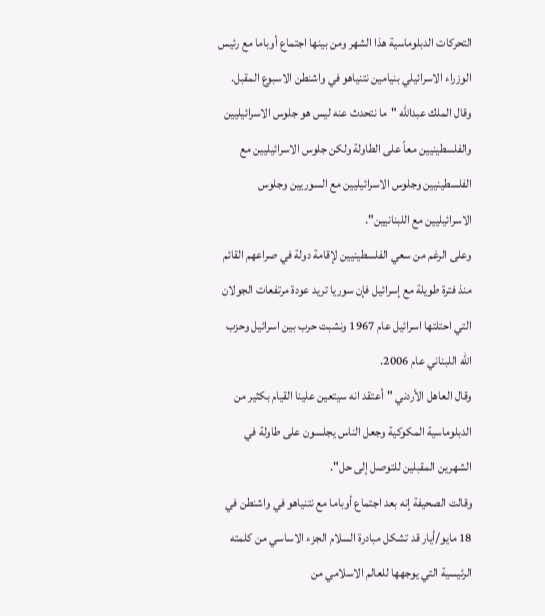التحركات الدبلوماسية هذا الشهر ومن بينها اجتماع أوباما مع رئيس الوزراء الاسرائيلي بنيامين نتنياهو في واشنطن الاسبوع المقبل.
وقال الملك عبدالله "ما نتحدث عنه ليس هو جلوس الاسرائيليين والفلسطينيين معاً على الطاولة ولكن جلوس الاسرائيليين مع الفلسطينيين وجلوس الاسرائيليين مع السوريين وجلوس الاسرائيليين مع اللبنانيين".
وعلى الرغم من سعي الفلسطينيين لإقامة دولة في صراعهم القائم منذ فترة طويلة مع إسرائيل فإن سوريا تريد عودة مرتفعات الجولان التي احتلتها اسرائيل عام 1967 ونشبت حرب بين اسرائيل وحزب الله اللبناني عام 2006.
وقال العاهل الأردني "أعتقد انه سيتعين علينا القيام بكثير من الدبلوماسية المكوكية وجعل الناس يجلسون على طاولة في الشهرين المقبلين للتوصل إلى حل".
وقالت الصحيفة إنه بعد اجتماع أوباما مع نتنياهو في واشنطن في 18 مايو/أيار قد تشكل مبادرة السلام الجزء الاساسي من كلمته الرئيسية التي يوجهها للعالم الاسلامي من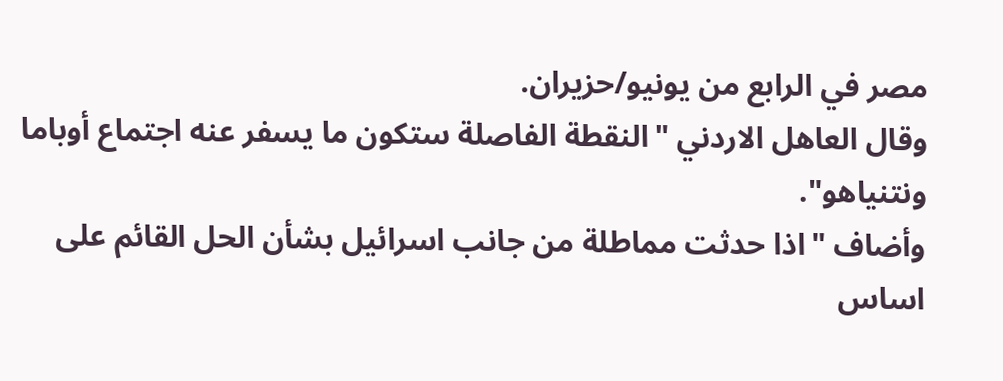مصر في الرابع من يونيو/حزيران.
وقال العاهل الاردني "النقطة الفاصلة ستكون ما يسفر عنه اجتماع أوباما ونتنياهو".
وأضاف "اذا حدثت مماطلة من جانب اسرائيل بشأن الحل القائم على اساس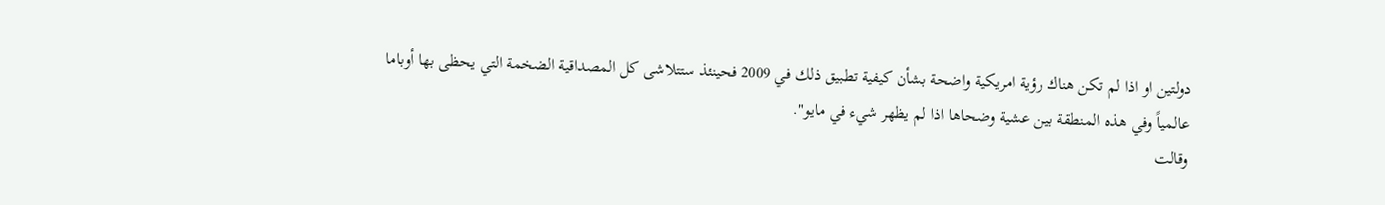دولتين او اذا لم تكن هناك رؤية امريكية واضحة بشأن كيفية تطبيق ذلك في 2009 فحينئذ ستتلاشى كل المصداقية الضخمة التي يحظى بها أوباما عالمياً وفي هذه المنطقة بين عشية وضحاها اذا لم يظهر شيء في مايو".
وقالت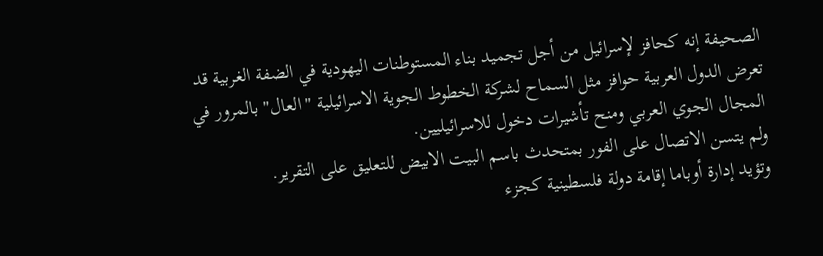الصحيفة إنه كحافز لإسرائيل من أجل تجميد بناء المستوطنات اليهودية في الضفة الغربية قد تعرض الدول العربية حوافز مثل السماح لشركة الخطوط الجوية الاسرائيلية "العال" بالمرور في المجال الجوي العربي ومنح تأشيرات دخول للاسرائيليين.
ولم يتسن الاتصال على الفور بمتحدث باسم البيت الابيض للتعليق على التقرير.
وتؤيد إدارة أوباما إقامة دولة فلسطينية كجزء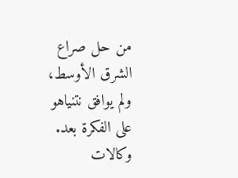من حل صراع الشرق الأوسط، ولم يوافق نتنياهو على الفكرة بعد.
وكالات